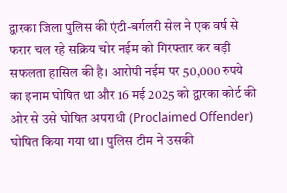द्वारका जिला पुलिस की एंटी-बर्गलरी सेल ने एक वर्ष से फरार चल रहे सक्रिय चोर नईम को गिरफ्तार कर बड़ी सफलता हासिल की है। आरोपी नईम पर 50,000 रुपये का इनाम घोषित था और 16 मई 2025 को द्वारका कोर्ट की ओर से उसे घोषित अपराधी (Proclaimed Offender) घोषित किया गया था। पुलिस टीम ने उसकी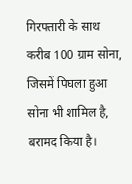गिरफ्तारी के साथ करीब 100 ग्राम सोना, जिसमें पिघला हुआ सोना भी शामिल है, बरामद किया है।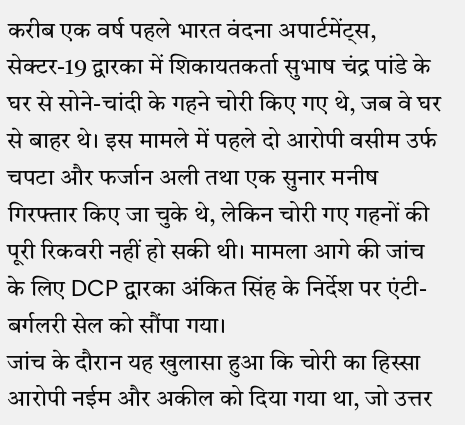करीब एक वर्ष पहले भारत वंदना अपार्टमेंट्स, सेक्टर-19 द्वारका में शिकायतकर्ता सुभाष चंद्र पांडे के घर से सोने-चांदी के गहने चोरी किए गए थे, जब वे घर से बाहर थे। इस मामले में पहले दो आरोपी वसीम उर्फ चपटा और फर्जान अली तथा एक सुनार मनीष गिरफ्तार किए जा चुके थे, लेकिन चोरी गए गहनों की पूरी रिकवरी नहीं हो सकी थी। मामला आगे की जांच के लिए DCP द्वारका अंकित सिंह के निर्देश पर एंटी-बर्गलरी सेल को सौंपा गया।
जांच के दौरान यह खुलासा हुआ कि चोरी का हिस्सा आरोपी नईम और अकील को दिया गया था, जो उत्तर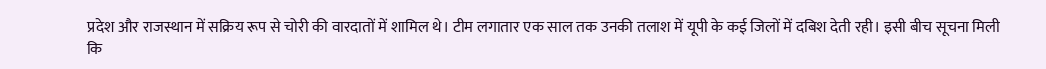प्रदेश और राजस्थान में सक्रिय रूप से चोरी की वारदातों में शामिल थे। टीम लगातार एक साल तक उनकी तलाश में यूपी के कई जिलों में दबिश देती रही। इसी बीच सूचना मिली कि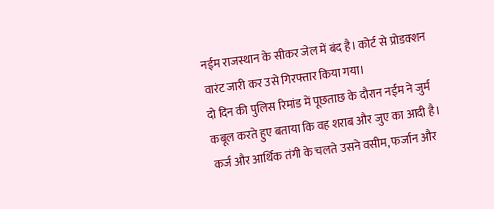नईम राजस्थान के सीकर जेल में बंद है। कोर्ट से प्रोडक्शन वारंट जारी कर उसे गिरफ्तार किया गया।
दो दिन की पुलिस रिमांड में पूछताछ के दौरान नईम ने जुर्म कबूल करते हुए बताया कि वह शराब और जुए का आदी है। कर्ज और आर्थिक तंगी के चलते उसने वसीम, फर्जान और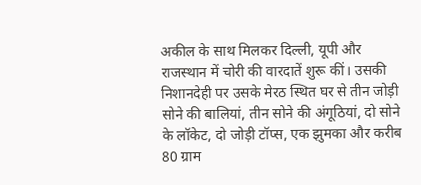अकील के साथ मिलकर दिल्ली, यूपी और राजस्थान में चोरी की वारदातें शुरू कीं। उसकी निशानदेही पर उसके मेरठ स्थित घर से तीन जोड़ी सोने की बालियां, तीन सोने की अंगूठियां, दो सोने के लॉकेट, दो जोड़ी टॉप्स, एक झुमका और करीब 80 ग्राम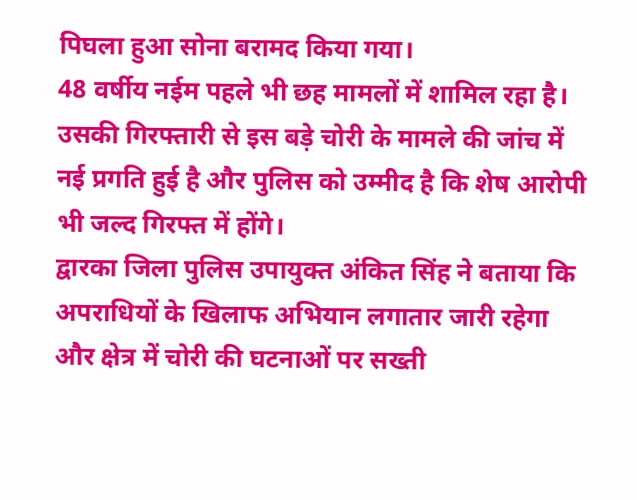पिघला हुआ सोना बरामद किया गया।
48 वर्षीय नईम पहले भी छह मामलों में शामिल रहा है। उसकी गिरफ्तारी से इस बड़े चोरी के मामले की जांच में नई प्रगति हुई है और पुलिस को उम्मीद है कि शेष आरोपी भी जल्द गिरफ्त में होंगे।
द्वारका जिला पुलिस उपायुक्त अंकित सिंह ने बताया कि अपराधियों के खिलाफ अभियान लगातार जारी रहेगा और क्षेत्र में चोरी की घटनाओं पर सख्ती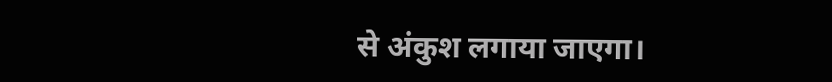से अंकुश लगाया जाएगा।